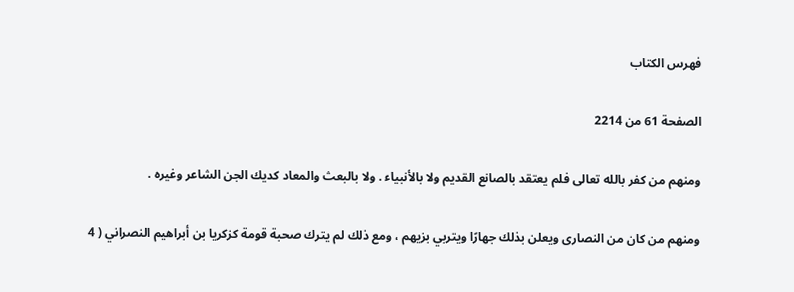فهرس الكتاب

الصفحة 61 من 2214

ومنهم من كفر بالله تعالى فلم يعتقد بالصانع القديم ولا بالأنبياء . ولا بالبعث والمعاد كديك الجن الشاعر وغيره .

ومنهم من كان من النصارى ويعلن بذلك جهارًا ويتربي بزيهم ، ومع ذلك لم يترك صحبة قومة كزكريا بن أبراهيم النصراني ( 4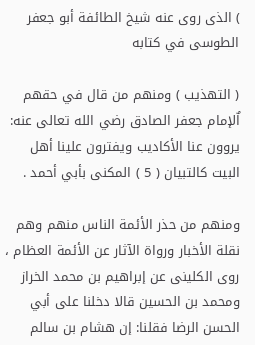) الذى روى عنه شيخ الطائفة أبو جعفر الطوسى في كتابه

( التهذيب ) ومنهم من قال في حقهم اٌلإمام جعفر الصادق رضي الله تعالى عنه: يروون عنا الأكاديب ويفترون علينا أهل البيت كالتبيان ( 5 ) المكنى بأبي أحمد .

ومنهم من حذر الأئمة الناس منهم وهم نقلة الأخبار ورواة الآثار عن الأئمة العظام ، روى الكلينى عن إبراهيم بن محمد الخراز ومحمد بن الحسين قالا دخلنا على أبي الحسن الرضا فقلنا: إن هشام بن سالم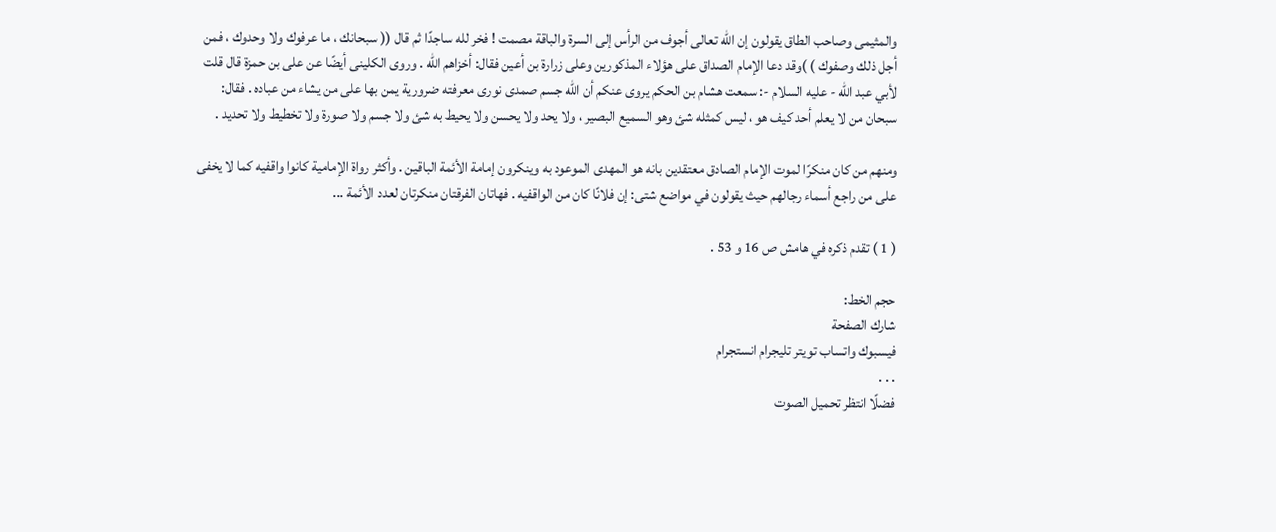والمثيمى وصاحب الطاق يقولون إن الله تعالى أجوف من الرأس إلى السرة والباقة مصمت ! فخر لله ساجدًا ثم قال (( سبحانك ، ما عرفوك ولا وحدوك ، فمن أجل ذلك وصفوك ) )وقد دعا الإمام الصداق على هؤلاء المذكورين وعلى زرارة بن أعين فقال: أخزاهم الله . وروى الكلينى أيضًا عن على بن حمزة قال قلت لأبي عبد الله - عليه السلام -: سمعت هشام بن الحكم يروى عنكم أن الله جسم صمدى نورى معرفته ضرورية يمن بها على من يشاء من عباده . فقال: سبحان من لا يعلم أحد كيف هو ، ليس كمثله شئ وهو السميع البصير ، ولا يحد ولا يحسن ولا يحيط به شئ ولا جسم ولا صورة ولا تخطيط ولا تحديد .

ومنهم من كان منكرًا لموت الإمام الصادق معتقدين بانه هو المهدى الموعود به وينكرون إمامة الأئمة الباقين . وأكثر رواة الإمامية كانوا واقفيه كما لا يخفى على من راجع أسماء رجالهم حيث يقولون في مواضع شتى: إن فلانًا كان من الواقفيه . فهاتان الفرقتان منكرتان لعدد الأئمة ...

( 1 ) تقدم ذكره في هامش ص 16 و 53 .

حجم الخط:
شارك الصفحة
فيسبوك واتساب تويتر تليجرام انستجرام
. . .
فضلًا انتظر تحميل الصوت